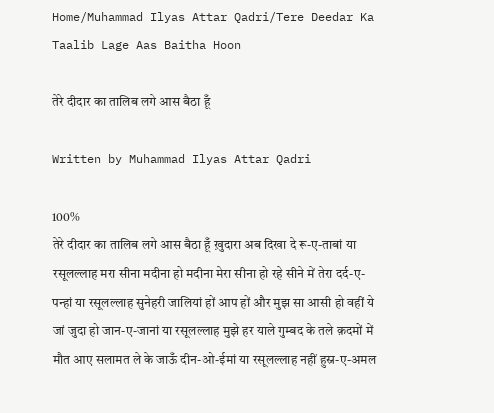Home/Muhammad Ilyas Attar Qadri/Tere Deedar Ka Taalib Lage Aas Baitha Hoon

तेरे दीदार का तालिब लगे आस बैठा हूँ

Written by Muhammad Ilyas Attar Qadri

100%
तेरे दीदार का तालिब लगे आस बैठा हूँ ख़ुदारा अब दिखा दे रू-ए-ताबां या रसूलल्लाह मरा सीना मदीना हो मदीना मेरा सीना हो रहे सीने में तेरा दर्द-ए-पन्हां या रसूलल्लाह सुनेहरी जालियां हों आप हों और मुझ सा आसी हो वहीं ये जां जुदा हो जान-ए-जानां या रसूलल्लाह मुझे हर याले गुम्बद के तले क़दमों में मौत आए सलामत ले के जाऊँ दीन-ओ-ईमां या रसूलल्लाह नहीं हुस्न-ए-अमल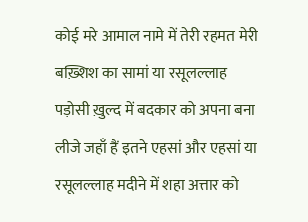कोई मरे आमाल नामे में तेरी रहमत मेरी बख़्शिश का सामां या रसूलल्लाह पड़ोसी ख़ुल्द में बदकार को अपना बना लीजे जहाँ हैं इतने एहसां और एहसां या रसूलल्लाह मदीने में शहा अत्तार को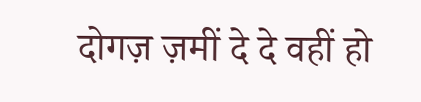दोगज़ ज़मीं दे दे वहीं हो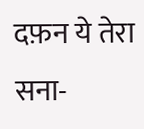दफ़न ये तेरा सना-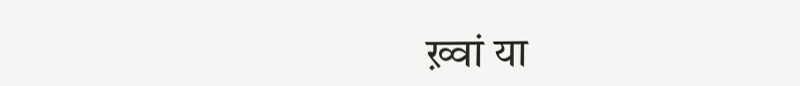ख़्वां या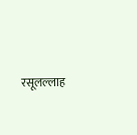रसूलल्लाह